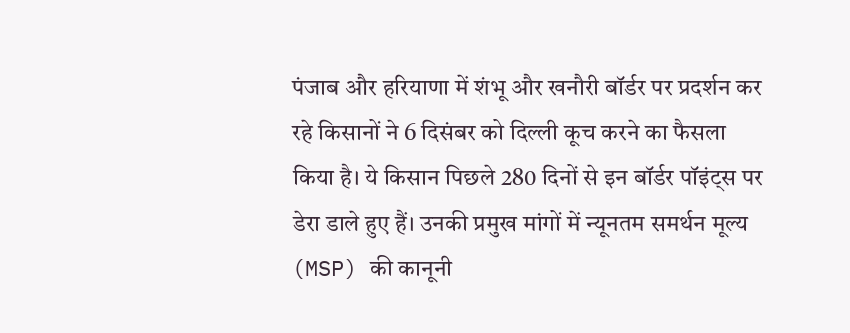पंजाब और हरियाणा में शंभू और खनौरी बॉर्डर पर प्रदर्शन कर रहे किसानों ने 6 दिसंबर को दिल्ली कूच करने का फैसला किया है। ये किसान पिछले 280 दिनों से इन बॉर्डर पॉइंट्स पर डेरा डाले हुए हैं। उनकी प्रमुख मांगों में न्यूनतम समर्थन मूल्य (MSP) की कानूनी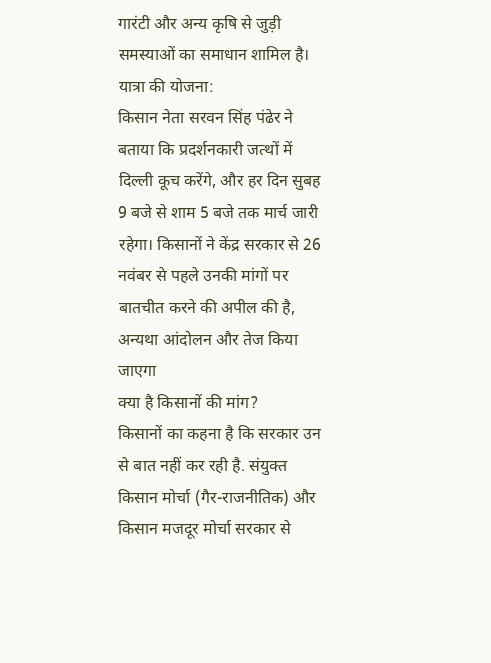गारंटी और अन्य कृषि से जुड़ी समस्याओं का समाधान शामिल है।
यात्रा की योजना:
किसान नेता सरवन सिंह पंढेर ने बताया कि प्रदर्शनकारी जत्थों में दिल्ली कूच करेंगे, और हर दिन सुबह 9 बजे से शाम 5 बजे तक मार्च जारी रहेगा। किसानों ने केंद्र सरकार से 26 नवंबर से पहले उनकी मांगों पर बातचीत करने की अपील की है, अन्यथा आंदोलन और तेज किया जाएगा
क्या है किसानों की मांग?
किसानों का कहना है कि सरकार उन से बात नहीं कर रही है. संयुक्त किसान मोर्चा (गैर-राजनीतिक) और किसान मजदूर मोर्चा सरकार से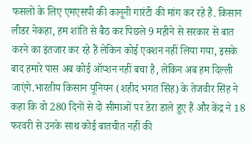फसलों के लिए एमएसपी की कानूनी गारंटी की मांग कर रहे हैं. किसान लीडर नेकहा, हम शांति से बैठ कर पिछले 9 महीने से सरकार से बात करने का इंतजार कर रहे हैं लेकिन कोई एक्शन नहीं लिया गया, इसके बाद हमारे पास अब कोई ऑप्शन नहीं बचा है, लेकिन अब हम दिल्ली जाएंगे.भारतीय किसान यूनियन (शहीद भगत सिंह) के तेजवीर सिंह ने कहा कि वो 280 दिनों से दो सीमाओं पर डेरा डाले हुए हैं और केंद्र ने 18 फरवरी से उनके साथ कोई बातचीत नहीं की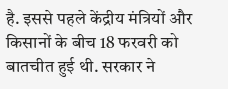है. इससे पहले केंद्रीय मंत्रियों और किसानों के बीच 18 फरवरी को बातचीत हुई थी. सरकार ने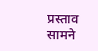प्रस्ताव सामने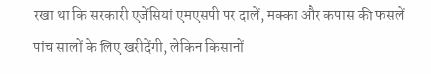रखा था कि सरकारी एजेंसियां एमएसपी पर दालें, मक्का और कपास की फसलें पांच सालों के लिए खरीदेंगी, लेकिन किसानों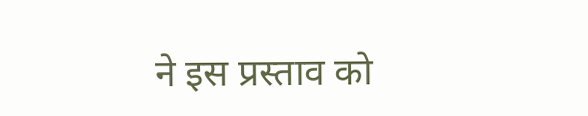ने इस प्रस्ताव को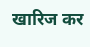खारिज कर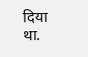दिया था.